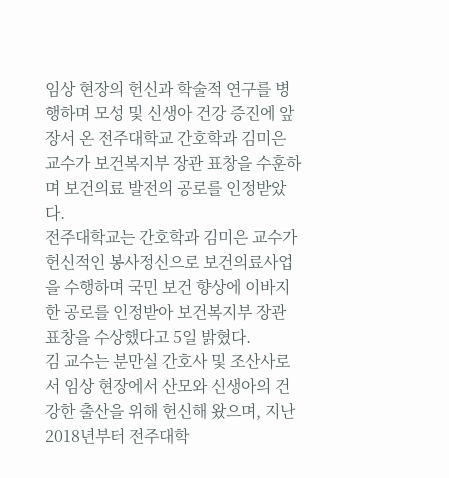임상 현장의 헌신과 학술적 연구를 병행하며 모성 및 신생아 건강 증진에 앞장서 온 전주대학교 간호학과 김미은 교수가 보건복지부 장관 표창을 수훈하며 보건의료 발전의 공로를 인정받았다.
전주대학교는 간호학과 김미은 교수가 헌신적인 봉사정신으로 보건의료사업을 수행하며 국민 보건 향상에 이바지한 공로를 인정받아 보건복지부 장관 표창을 수상했다고 5일 밝혔다.
김 교수는 분만실 간호사 및 조산사로서 임상 현장에서 산모와 신생아의 건강한 출산을 위해 헌신해 왔으며, 지난 2018년부터 전주대학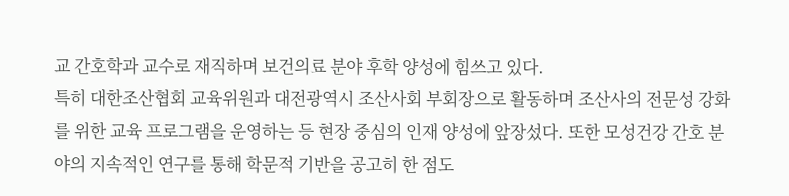교 간호학과 교수로 재직하며 보건의료 분야 후학 양성에 힘쓰고 있다.
특히 대한조산협회 교육위원과 대전광역시 조산사회 부회장으로 활동하며 조산사의 전문성 강화를 위한 교육 프로그램을 운영하는 등 현장 중심의 인재 양성에 앞장섰다. 또한 모성건강 간호 분야의 지속적인 연구를 통해 학문적 기반을 공고히 한 점도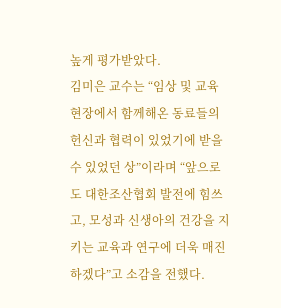높게 평가받았다.
김미은 교수는 “임상 및 교육 현장에서 함께해온 동료들의 헌신과 협력이 있었기에 받을 수 있었던 상”이라며 “앞으로도 대한조산협회 발전에 힘쓰고, 모성과 신생아의 건강을 지키는 교육과 연구에 더욱 매진하겠다”고 소감을 전했다.